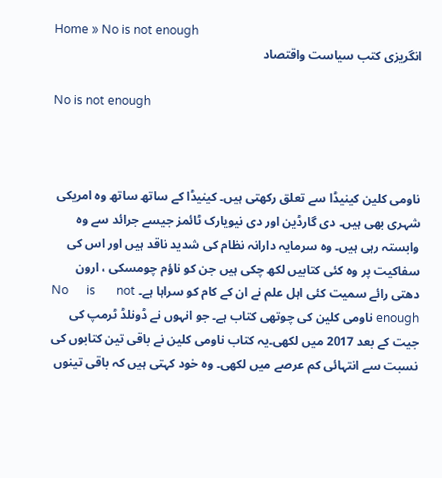Home » No is not enough
انگریزی کتب سیاست واقتصاد

No is not enough



ناومی کلین کینیڈا سے تعلق رکھتی ہیں۔ کینیڈا کے ساتھ ساتھ وہ امریکی شہری بھی ہیں۔ دی گارڈین اور دی نیویارک ٹائمز جیسے جرائد سے وہ وابستہ رہی ہیں۔ وہ سرمایہ دارانہ نظام کی شدید ناقد ہیں اور اس کی سفاکیت پر وہ کئی کتابیں لکھ چکی ہیں جن کو ناؤم چومسکی ، ارون دھتی رائے سمیت کئی اہل علم نے ان کے کام کو سراہا ہے۔ No      is       not       enough ناومی کلین کی چوتھی کتاب ہے۔ جو انہوں نے ڈونلڈ ٹرمپ کی جیت کے بعد 2017 میں لکھی۔یہ کتاب ناومی کلین نے باقی تین کتابوں کی نسبت سے انتہائی کم عرصے میں لکھی۔ وہ خود کہتی ہیں کہ باقی تینوں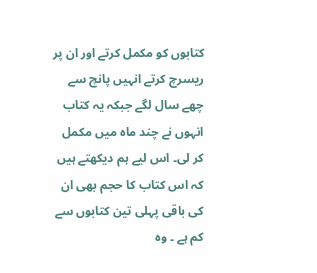کتابوں کو مکمل کرتے اور ان پر ریسرچ کرتے انہیں پانچ سے چھے سال لگے جبکہ یہ کتاب انہوں نے چند ماہ میں مکمل کر لی۔ اس لیے ہم دیکھتے ہیں کہ اس کتاب کا حجم بھی ان کی باقی پہلی تین کتابوں سے کم ہے ۔ وہ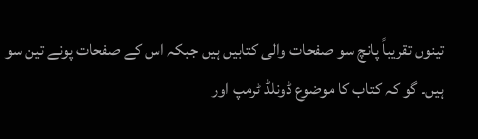تینوں تقریباً پانچ سو صفحات والی کتابیں ہیں جبکہ اس کے صفحات پونے تین سو ہیں۔ گو کہ کتاب کا موضوع ڈونلڈ ٹرمپ اور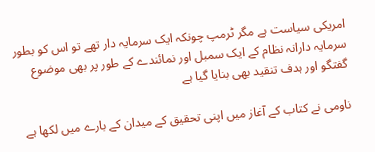امریکی سیاست ہے مگر ٹرمپ چونکہ ایک سرمایہ دار تھے تو اس کو بطور سرمایہ دارانہ نظام کے ایک سمبل اور نمائندے کے طور پر بھی موضوع گفتگو اور ہدف تنقید بھی بنایا گیا ہے

ناومی نے کتاب کے آغاز میں اپنی تحقیق کے میدان کے بارے میں لکھا ہے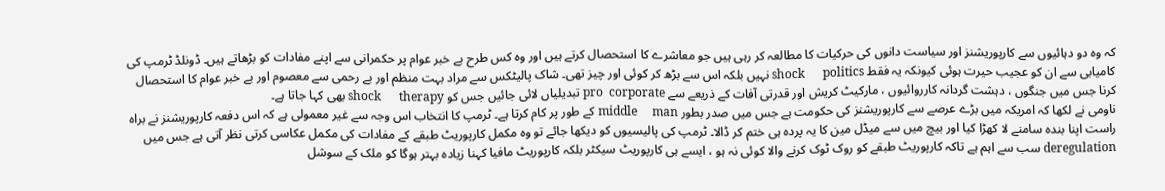کہ وہ دو دہائیوں سے کارپوریشنز اور سیاست دانوں کی حرکیات کا مطالعہ کر رہی ہیں جو معاشرے کا استحصال کرتے ہیں اور وہ کس طرح بے خبر عوام پر حکمرانی سے اپنے مفادات کو بڑھاتے ہیں۔ ڈونلڈ ٹرمپ کی کامیابی سے ان کو عجیب حیرت ہوئی کیونکہ یہ فقط shock      politics نہیں بلکہ اس سے بڑھ کر کوئی اور چیز تھی۔ شاک پالیٹکس سے مراد بہت منظم اور بے رحمی سے معصوم اور بے خبر عوام کا استحصال کرنا جس میں جنگوں ، دہشت گردانہ کارروائیوں ، مارکیٹ کریش اور قدرتی آفات کے ذریعے سے pro  corporate تبدیلیاں لائی جائیں جس کو shock      therapy بھی کہا جاتا ہے۔
ناومی نے لکھا کہ امریکہ میں بڑے عرصے سے کارپوریشنز کی حکومت ہے جس میں صدر بطور middle     man کے طور پر کام کرتا ہے۔ ٹرمپ کا انتخاب اس وجہ سے غیر معمولی ہے کہ اس دفعہ کارپوریشنز نے براہ راست اپنا بندہ سامنے لا کھڑا کیا اور بیچ میں سے میڈل مین کا یہ پردہ ہی ختم کر ڈالا۔ ٹرمپ کی پالیسیوں کو دیکھا جائے تو وہ مکمل کارپوریٹ طبقے کے مفادات کی مکمل عکاسی کرتی نظر آتی ہے جس میں deregulation سب سے اہم ہے تاکہ کارپوریٹ طبقے کو روک ٹوک کرنے والا کوئی نہ ہو ، ایسے ہی کارپوریٹ سیکٹر بلکہ کارپوریٹ مافیا کہنا زیادہ بہتر ہوگا کو ملک کے سوشل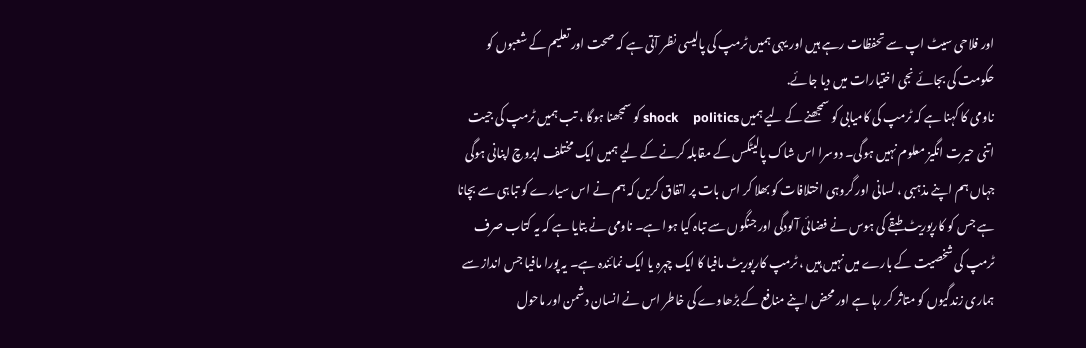اور فلاحی سیٹ اپ سے تحفظات رہے ہیں اور یہی ہمیں ٹرمپ کی پالیسی نظر آتی ہے کہ صحت اور تعلیم کے شعبوں کو حکومت کی بجائے نجی اختیارات میں دیا جائے.
ناومی کا کہنا ہے کہ ٹرمپ کی کامیابی کو سمجھنے کے لیے ہمیں shock     politics کو سمجھنا ہوگا ، تب ہمیں ٹرمپ کی جیت اتنی حیرت انگیز معلوم نہیں ہوگی۔ دوسرا اس شاک پالیٹکس کے مقابلہ کرنے کے لیے ہمیں ایک مختلف اپروچ اپنانی ہوگی جہاں ہم اپنے مذہبی ، لسانی اور گروہی اختلافات کو بھلا کر اس بات پر اتفاق کریں کہ ہم نے اس سیارے کو تباہی سے بچانا ہے جس کو کارپوریٹ طبقے کی ہوس نے فضائی آلودگی اور جنگوں سے تباہ کیا ہوا ہے۔ ناومی نے بتایا ہے کہ یہ کتاب صرف ٹرمپ کی شخصیت کے بارے میں نہیں ہیں ، ٹرمپ کارپوریٹ مافیا کا ایک چہرہ یا ایک نمائندہ ہے۔ یہ پورا مافیا جس انداز سے ہماری زندگیوں کو متاثر کر رہا ہے اور محض اپنے منافع کے بڑھاوے کی خاطر اس نے انسان دشمن اور ماحول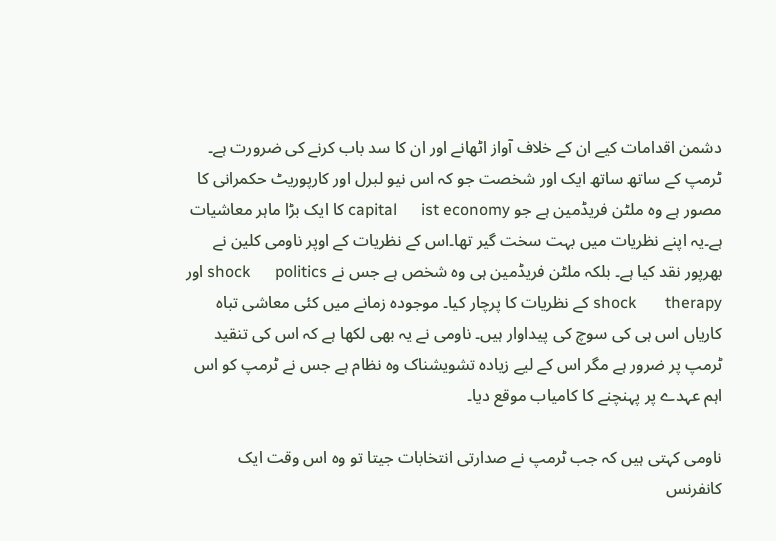دشمن اقدامات کیے ان کے خلاف آواز اٹھانے اور ان کا سد باب کرنے کی ضرورت ہے۔ ٹرمپ کے ساتھ ساتھ ایک اور شخصت جو کہ اس نیو لبرل اور کارپوریٹ حکمرانی کا مصور ہے وہ ملٹن فریڈمین ہے جو capital      ist economy کا ایک بڑا ماہر معاشیات ہے۔یہ اپنے نظریات میں بہت سخت گیر تھا۔اس کے نظریات کے اوپر ناومی کلین نے بھرپور نقد کیا ہے۔ بلکہ ملٹن فریڈمین ہی وہ شخص ہے جس نے shock      politics اور shock       therapy کے نظریات کا پرچار کیا۔ موجودہ زمانے میں کئی معاشی تباہ کاریاں اس ہی کی سوچ کی پیداوار ہیں۔ ناومی نے یہ بھی لکھا ہے کہ اس کی تنقید ٹرمپ پر ضرور ہے مگر اس کے لیے زیادہ تشویشناک وہ نظام ہے جس نے ٹرمپ کو اس اہم عہدے پر پہنچنے کا کامیاب موقع دیا۔

ناومی کہتی ہیں کہ جب ٹرمپ نے صدارتی انتخابات جیتا تو وہ اس وقت ایک کانفرنس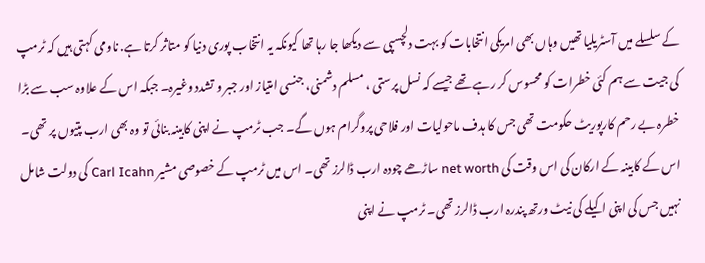کے سلسلے میں آسٹریلیا تھیں وہاں بھی امریکی انتخابات کو بہت دلچسپی سے دیکھا جا رہا تھا کیونکہ یہ انتخاب پوری دنیا کو متاثر کرتا ہے. ناومی کہتی ہیں کہ ٹرمپ کی جیت سے ہم کئی خطرات کو محسوس کر رہے تھے جیسے کہ نسل پرستی ، مسلم دشمنی، جنسی امتیاز اور جبر و تشدد وغیرہ۔ جبکہ اس کے علاوہ سب سے بڑا خطرہ بے رحم کارپوریٹ حکومت تھی جس کا ہدف ماحولیات اور فلاحی پروگرام ہوں گے۔ جب ٹرمپ نے اپنی کابینہ بنائی تو وہ بھی ارب پتیوں پر تھی۔ اس کے کابینہ کے ارکان کی اس وقت کی net worth ساڑھے چودہ ارب ڈالرز تھی۔ اس میں ٹرمپ کے خصوصی مشیر Carl Icahn کی دولت شامل نہیں جس کی اپنی اکیلے کی نیٹ ورتھ پندرہ ارب ڈالرز تھی۔ ٹرمپ نے اپنی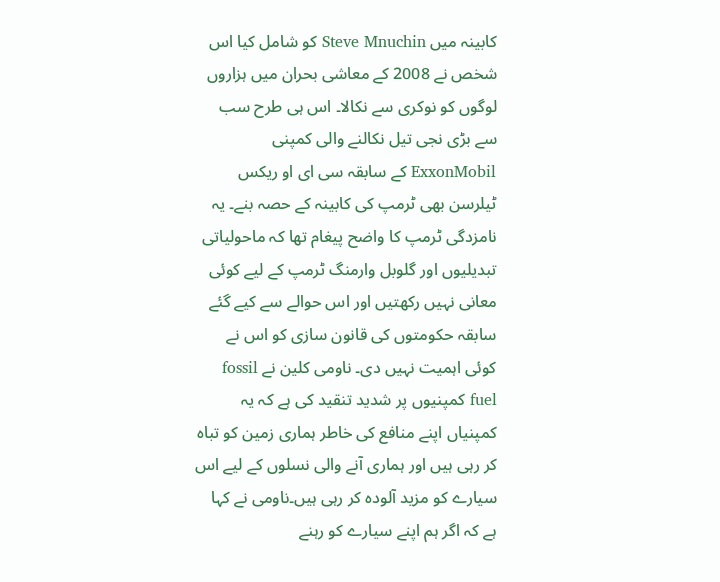کابینہ میں Steve Mnuchin کو شامل کیا اس شخص نے 2008 کے معاشی بحران میں ہزاروں لوگوں کو نوکری سے نکالا۔ اس ہی طرح سب سے بڑی نجی تیل نکالنے والی کمپنی ExxonMobil کے سابقہ سی ای او ریکس ٹیلرسن بھی ٹرمپ کی کابینہ کے حصہ بنے۔ یہ نامزدگی ٹرمپ کا واضح پیغام تھا کہ ماحولیاتی تبدیلیوں اور گلوبل وارمنگ ٹرمپ کے لیے کوئی معانی نہیں رکھتیں اور اس حوالے سے کیے گئے سابقہ حکومتوں کی قانون سازی کو اس نے کوئی اہمیت نہیں دی۔ ناومی کلین نے fossil fuel کمپنیوں پر شدید تنقید کی ہے کہ یہ کمپنیاں اپنے منافع کی خاطر ہماری زمین کو تباہ کر رہی ہیں اور ہماری آنے والی نسلوں کے لیے اس سیارے کو مزید آلودہ کر رہی ہیں۔ناومی نے کہا ہے کہ اگر ہم اپنے سیارے کو رہنے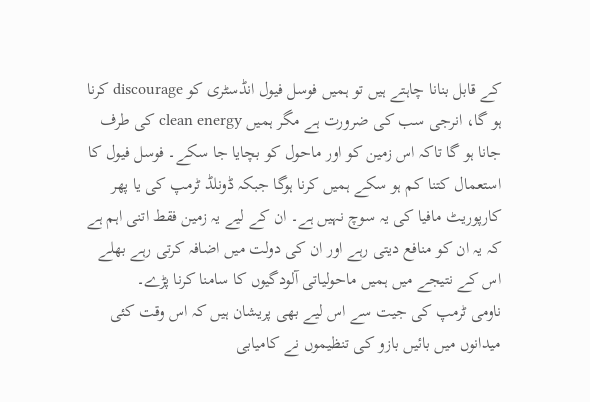کے قابل بنانا چاہتے ہیں تو ہمیں فوسل فیول انڈسٹری کو discourage کرنا ہو گا، انرجی سب کی ضرورت ہے مگر ہمیں clean energy کی طرف جانا ہو گا تاکہ اس زمین کو اور ماحول کو بچایا جا سکے۔ فوسل فیول کا استعمال کتنا کم ہو سکے ہمیں کرنا ہوگا جبکہ ڈونلڈ ٹرمپ کی یا پھر کارپوریٹ مافیا کی یہ سوچ نہیں ہے۔ ان کے لیے یہ زمین فقط اتنی اہم ہے کہ یہ ان کو منافع دیتی رہے اور ان کی دولت میں اضافہ کرتی رہے بھلے اس کے نتیجے میں ہمیں ماحولیاتی آلودگیوں کا سامنا کرنا پڑے۔
ناومی ٹرمپ کی جیت سے اس لیے بھی پریشان ہیں کہ اس وقت کئی میدانوں میں بائیں بازو کی تنظیموں نے کامیابی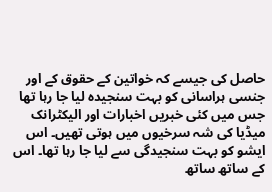حاصل کی جیسے کہ خواتین کے حقوق کے اور جنسی ہراسانی کو بہت سنجیدہ لیا جا رہا تھا جس میں کئی خبریں اخبارات اور الیکٹرانک میڈیا کی شہ سرخیوں میں ہوتی تھیں۔ اس ایشو کو بہت سنجیدگی سے لیا جا رہا تھا۔ اس کے ساتھ ساتھ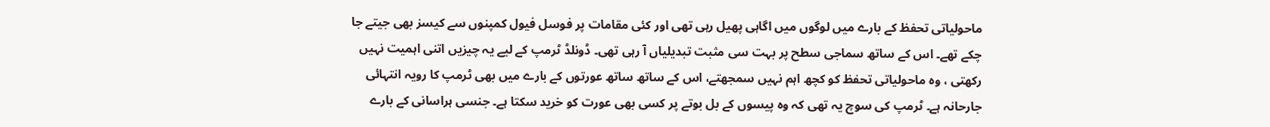ماحولیاتی تحفظ کے بارے میں لوگوں میں اگاہی پھیل رہی تھی اور کئی مقامات پر فوسل فیول کمپنوں سے کیسز بھی جیتے جا چکے تھے۔ اس کے ساتھ سماجی سطح پر بہت سی مثبت تبدیلیاں آ رہی تھی۔ ڈونلڈ ٹرمپ کے لیے یہ چیزیں اتنی اہمیت نہیں رکھتی ، وہ ماحولیاتی تحفظ کو کچھ اہم نہیں سمجھتے، اس کے ساتھ ساتھ عورتوں کے بارے میں بھی ٹرمپ کا رویہ انتہائی جارحانہ ہے۔ ٹرمپ کی سوچ یہ تھی کہ وہ پیسوں کے بل بوتے پر کسی بھی عورت کو خرید سکتا ہے۔ جنسی ہراسانی کے بارے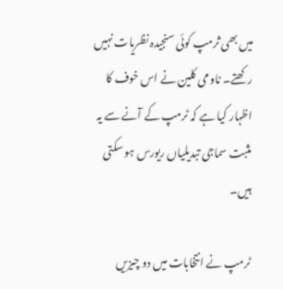میں بھی ثرمپ کوئی سنجیدہ نظریات نہیں رکھتے۔ ناومی کلین نے اس خوف کا اظہار کیا ہے کہ ٹرمپ کے آنے سے یہ مثبت سماجی تبدیلیاں ریورس ہو سکتی ہیں۔

ٹرمپ نے انتخابات میں دو چیزیں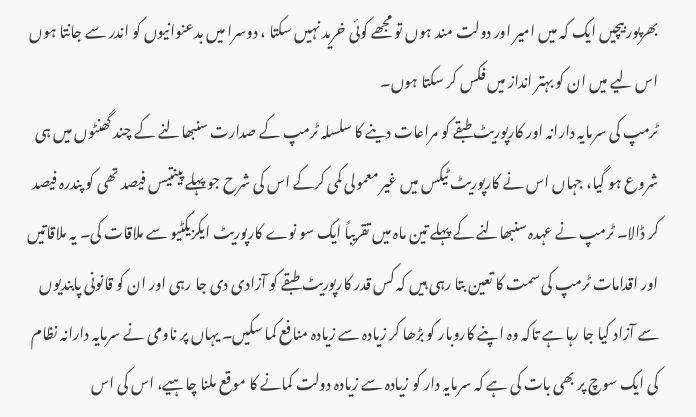بھرپور بیچیں ایک کہ میں امیر اور دولت مند ہوں تو مجھے کوئی خرید نہیں سکتا ، دوسرا میں بدعنوانیوں کو اندر سے جانتا ہوں اس لیے میں ان کو بہتر انداز میں فکس کر سکتا ہوں۔
ٹرمپ کی سرمایہ دارانہ اور کارپوریٹ طبقے کو مراعات دینے کا سلسلہ ٹرمپ کے صدارت سنبھالنے کے چند گھنٹوں میں ہی شروع ہو گیا، جہاں اس نے کارپوریٹ ٹیکس میں غیر معمولی کمی کرکے اس کی شرح جو پہلے پینتیس فیصد تھی کو پندرہ فیصد کر ڈالا۔ ٹرمپ نے عہدہ سنبھالنے کے پہلے تین ماہ میں تقریباً ایک سو نوے کارپوریٹ ایکزیکٹیو سے ملاقات کی۔ یہ ملاقاتیں اور اقدامات ٹرمپ کی سمت کا تعین بتا رہی ہیں کہ کس قدر کارپوریٹ طبقے کو آزادی دی جا رہی اور ان کو قانونی پابندیوں سے آزاد کیا جا رہا ہے تاکہ وہ اپنے کاروبار کو بڑھا کر زیادہ سے زیادہ منافع کما سکیں۔ یہاں پر ناومی نے سرمایہ دارانہ نظام کی ایک سوچ پر بھی بات کی ہے کہ سرمایہ دار کو زیادہ سے زیادہ دولت کمانے کا موقع ملنا چاہیے، اس کی اس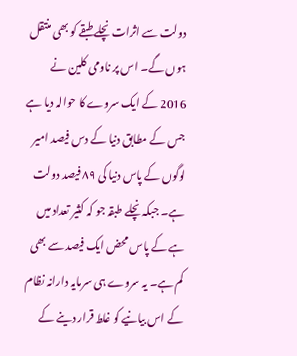دولت سے اثرات نچلے طبقے کو بھی منتقل ہوں گے۔ اس پر ناومی کلین نے 2016 کے ایک سروے کا حوالہ دیا ہے جس کے مطابق دنیا کے دس فیصد امیر لوگوں کے پاس دنیا کی ۸۹ فیصد دولت ہے۔ جبکہ نچلے طبقہ جو کہ کثیر تعداد میں ہے کے پاس محض ایک فیصد سے بھی کم ہے۔ یہ سروے ہی سرمایہ دارانہ نظام کے اس بیانیے کو غلط قرار دینے کے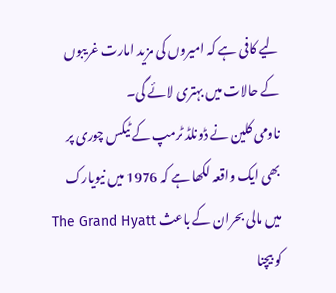لیے کافی ہے کہ امیروں کی مزید امارت غریبوں کے حالات میں بہتری لائے گی۔
ناومی کلین نے ڈونلڈ ٹرمپ کے ٹیکس چوری پر بھی ایک واقعہ لکھا ہے کہ 1976 میں نیویارک میں مالی بحران کے باعث The Grand Hyatt کو بیچنا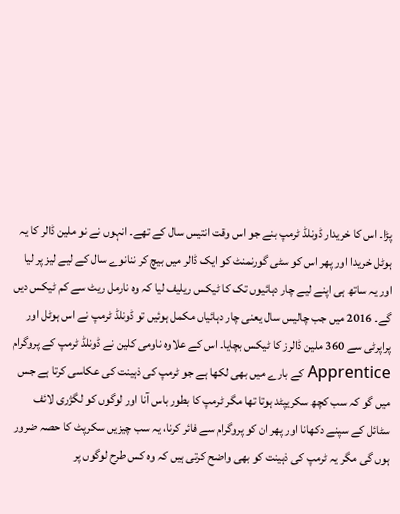پڑا۔ اس کا خریدار ڈونلڈ ٹرمپ بنے جو اس وقت انتیس سال کے تھے۔ انہوں نے نو ملین ڈالر کا یہ ہوٹل خریدا اور پھر اس کو سٹی گورنمنٹ کو ایک ڈالر میں بیچ کر ننانوے سال کے لیے لیز پر لیا اور یہ ساتھ ہی اپنے لیے چار دہائیوں تک کا ٹیکس ریلیف لیا کہ وہ نارمل ریٹ سے کم ٹیکس دیں گے۔ 2016 میں جب چالیس سال یعنی چار دہائیاں مکمل ہوئیں تو ڈونلڈ ٹرمپ نے اس ہوٹل اور پراپرٹی سے 360 ملین ڈالرز کا ٹیکس بچایا۔ اس کے علاوہ ناومی کلین نے ڈونلڈ ٹرمپ کے پروگرام Apprentice کے بارے میں بھی لکھا ہے جو ٹرمپ کی ذہینت کی عکاسی کرتا ہے جس میں گو کہ سب کچھ سکریپٹد ہوتا تھا مگر ٹرمپ کا بطور باس آنا اور لوگوں کو لگژری لائف سٹائل کے سپنے دکھانا اور پھر ان کو پروگرام سے فائر کرنا، یہ سب چیزیں سکرپٹ کا حصہ ضرور ہوں گی مگر یہ ٹرمپ کی ذہینت کو بھی واضح کرتی ہیں کہ وہ کس طرح لوگوں پر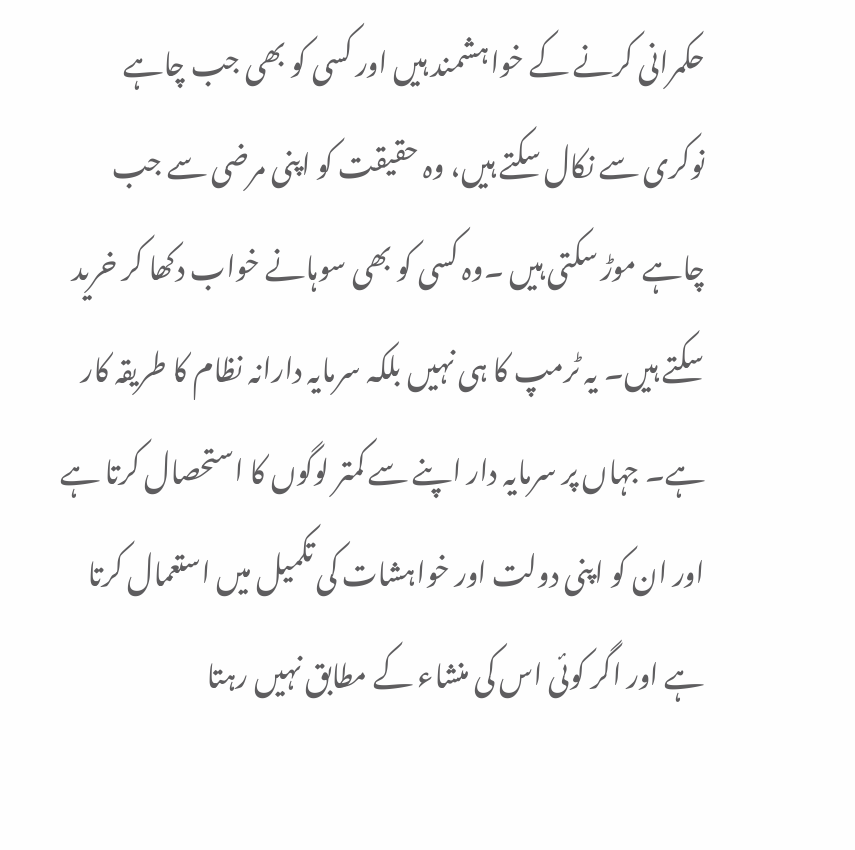حکمرانی کرنے کے خواہشمند ہیں اور کسی کو بھی جب چاہے نوکری سے نکال سکتے ہیں، وہ حقیقت کو اپنی مرضی سے جب چاہے موڑ سکتی ہیں ۔وہ کسی کو بھی سوہانے خواب دکھا کر خرید سکتے ہیں۔ یہ ٹرمپ کا ہی نہیں بلکہ سرمایہ دارانہ نظام کا طریقہ کار ہے۔ جہاں پر سرمایہ دار اپنے سے کمتر لوگوں کا استحصال کرتا ہے اور ان کو اپنی دولت اور خواہشات کی تکمیل میں استعمال کرتا ہے اور اگر کوئی اس کی منشاء کے مطابق نہیں رہتا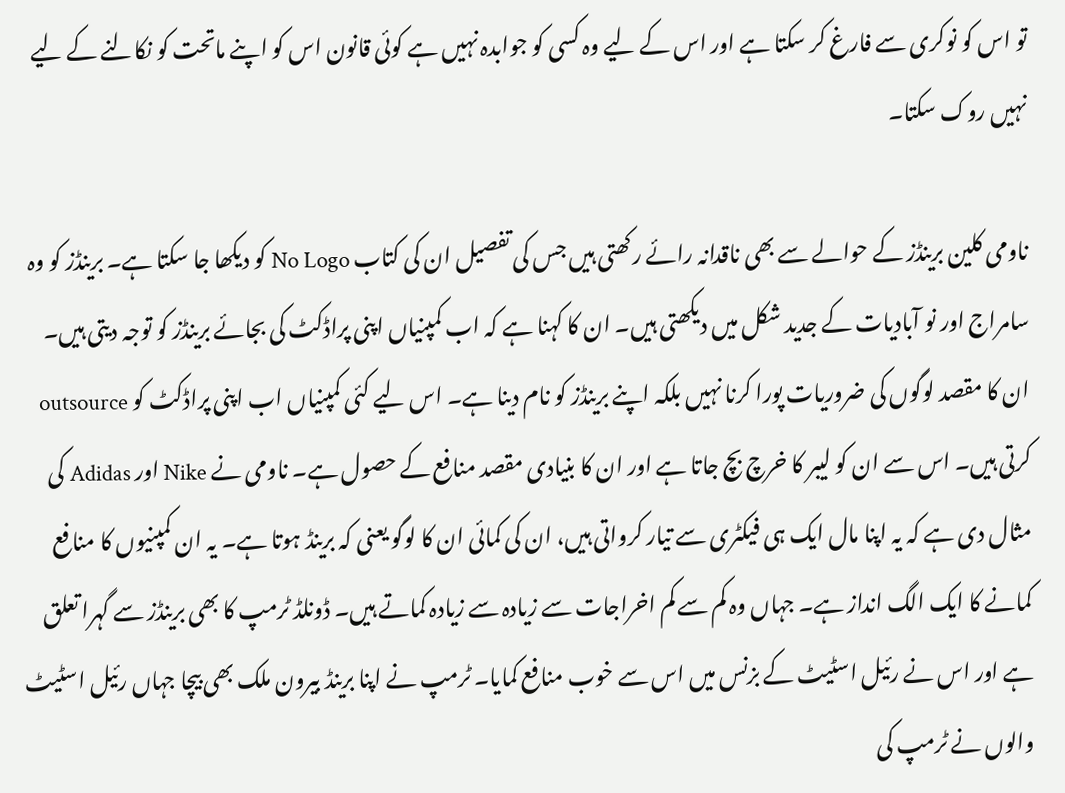تو اس کو نوکری سے فارغ کر سکتا ہے اور اس کے لیے وہ کسی کو جوابدہ نہیں ہے کوئی قانون اس کو اپنے ماتحت کو نکالنے کے لیے نہیں روک سکتا۔

ناومی کلین برینڈز کے حوالے سے بھی ناقدانہ رائے رکھتی ہیں جس کی تفصیل ان کی کتاب No Logo کو دیکھا جا سکتا ہے۔ برینڈز کو وہ سامراج اور نو آبادیات کے جدید شکل میں دیکھتی ہیں۔ ان کا کہنا ہے کہ اب کمپنیاں اپنی پراڈکٹ کی بجائے برینڈز کو توجہ دیتی ہیں۔ ان کا مقصد لوگوں کی ضروریات پورا کرنا نہیں بلکہ اپنے برینڈز کو نام دینا ہے۔ اس لیے کئی کمپنیاں اب اپنی پراڈکٹ کو outsource کرتی ہیں۔ اس سے ان کو لیبر کا خرچ بچ جاتا ہے اور ان کا بنیادی مقصد منافع کے حصول ہے۔ ناومی نے Nike اور Adidas کی مثال دی ہے کہ یہ اپنا مال ایک ہی فیکٹری سے تیار کرواتی ہیں، ان کی کمائی ان کا لوگو یعنی کہ برینڈ ہوتا ہے۔ یہ ان کمپنیوں کا منافع کمانے کا ایک الگ انداز ہے۔ جہاں وہ کم سے کم اخراجات سے زیادہ سے زیادہ کماتے ہیں۔ ڈونلڈ ٹرمپ کا بھی برینڈز سے گہرا تعلق ہے اور اس نے رئیل اسٹیٹ کے بزنس میں اس سے خوب منافع کمایا۔ ٹرمپ نے اپنا برینڈ بیرون ملک بھی بیچا جہاں رئیل اسٹیٹ والوں نے ٹرمپ کی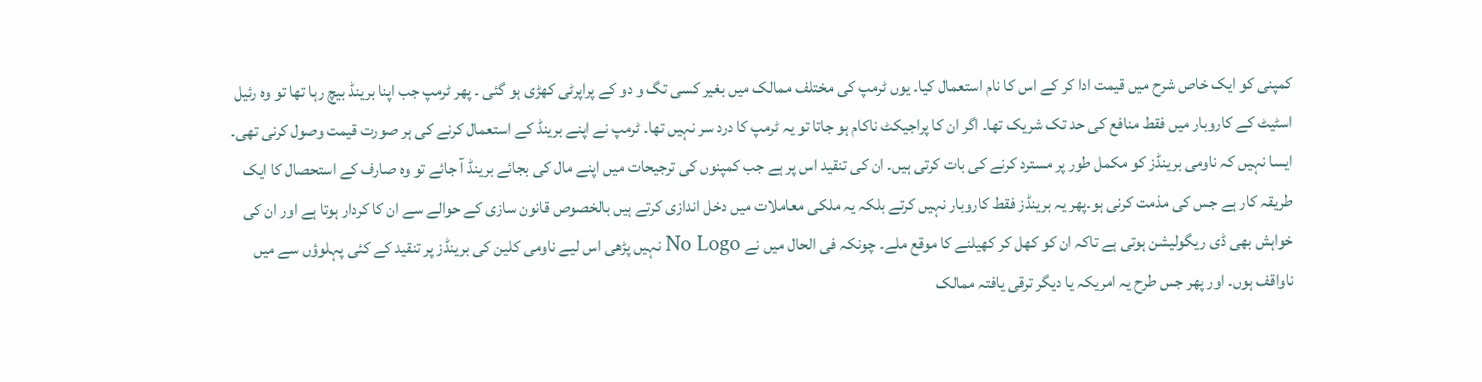کمپنی کو ایک خاص شرح میں قیمت ادا کر کے اس کا نام استعمال کیا۔ یوں ٹرمپ کی مختلف ممالک میں بغیر کسی تگ و دو کے پراپرٹی کھڑی ہو گئی ۔ پھر ٹرمپ جب اپنا برینڈ بیچ رہا تھا تو وہ رئیل اسٹیٹ کے کاروبار میں فقط منافع کی حد تک شریک تھا۔ اگر ان کا پراجیکٹ ناکام ہو جاتا تو یہ ٹرمپ کا درد سر نہیں تھا۔ ٹرمپ نے اپنے برینڈ کے استعمال کرنے کی ہر صورت قیمت وصول کرنی تھی۔ ایسا نہیں کہ ناومی برینڈز کو مکمل طور پر مسترد کرنے کی بات کرتی ہیں۔ ان کی تنقید اس پر ہے جب کمپنوں کی ترجیحات میں اپنے مال کی بجائے برینڈ آ جائے تو وہ صارف کے استحصال کا ایک طریقہ کار ہے جس کی مذمت کرنی ہو۔پھر یہ برینڈز فقط کاروبار نہیں کرتے بلکہ یہ ملکی معاملات میں دخل اندازی کرتے ہیں بالخصوص قانون سازی کے حوالے سے ان کا کردار ہوتا ہے اور ان کی خواہش بھی ڈی ریگولیشن ہوتی ہے تاکہ ان کو کھل کر کھیلنے کا موقع ملے۔ چونکہ فی الحال میں نے No Logo نہیں پڑھی اس لیے ناومی کلین کی برینڈز پر تنقید کے کئی پہلوؤں سے میں ناواقف ہوں۔ اور پھر جس طرح یہ امریکہ یا دیگر ترقی یافتہ ممالک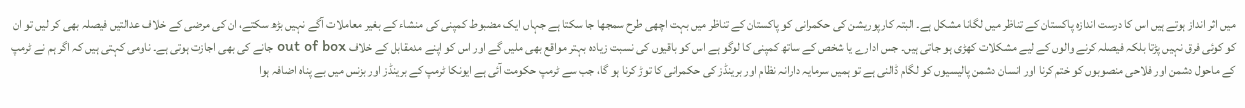میں اثر انداز ہوتے ہیں اس کا درست اندازہ پاکستان کے تناظر میں لگانا مشکل ہے۔ البتہ کارپوریشن کی حکمرانی کو پاکستان کے تناظر میں بہت اچھی طرح سمجھا جا سکتا ہے جہاں ایک مضبوط کمپنی کی منشاء کے بغیر معاملات آگے نہیں بڑھ سکتے، ان کی مرضی کے خلاف عدالتیں فیصلہ بھی کر لیں تو ان کو کوئی فرق نہیں پڑتا بلکہ فیصلہ کرنے والوں کے لیے مشکلات کھڑی ہو جاتی ہیں۔ جس ادارے یا شخص کے ساتھ کمپنی کا لوگو ہے اس کو باقیوں کی نسبت زیادہ بہتر مواقع بھی ملیں گے اور اس کو اپنے مدمقابل کے خلاف out of box جانے کی بھی اجازت ہوتی ہے۔ ناومی کہتی ہیں کہ اگر ہم نے ٹرمپ کے ماحول دشمن اور فلاحی منصوبوں کو ختم کرنا اور انسان دشمن پالیسیوں کو لگام ڈالنی ہے تو ہمیں سرمایہ دارانہ نظام اور برینڈز کی حکمرانی کا توڑ کرنا ہو گا، جب سے ٹرمپ حکومت آئی ہے ایونکا ٹرمپ کے برینڈز اور بزنس میں بے پناہ اضافہ ہوا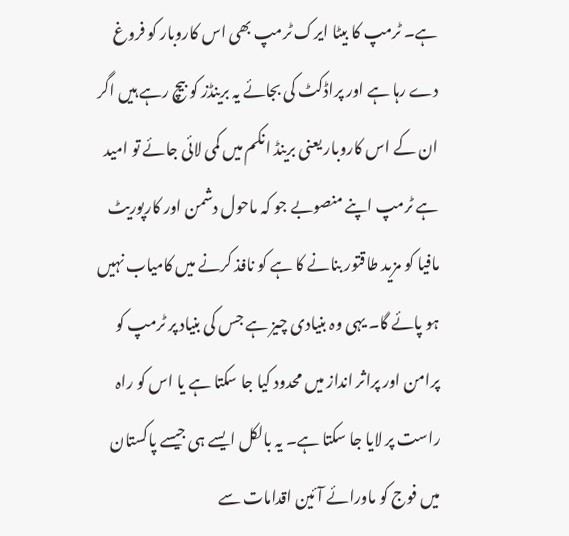ہے۔ ٹرمپ کا بیٹا ایرک ٹرمپ بھی اس کاروبار کو فروغ دے رہا ہے اور پراڈکٹ کی بجائے یہ برینڈز کو بیچ رہے ہیں اگر ان کے اس کاروبار یعنی برینڈ انکم میں کمی لائی جائے تو امید ہے ٹرمپ اپنے منصوبے جو کہ ماحول دشمن اور کارپوریٹ مافیا کو مزید طاقتور بنانے کا ہے کو نافذ کرنے میں کامیاب نہیں ہو پائے گا۔ یہی وہ بنیادی چیز ہے جس کی بنیاد پر ٹرمپ کو پرامن اور پراثر انداز میں محدود کیا جا سکتا ہے یا اس کو راہ راست پر لایا جا سکتا ہے۔ یہ بالکل ایسے ہی جیسے پاکستان میں فوج کو ماورائے آئین اقدامات سے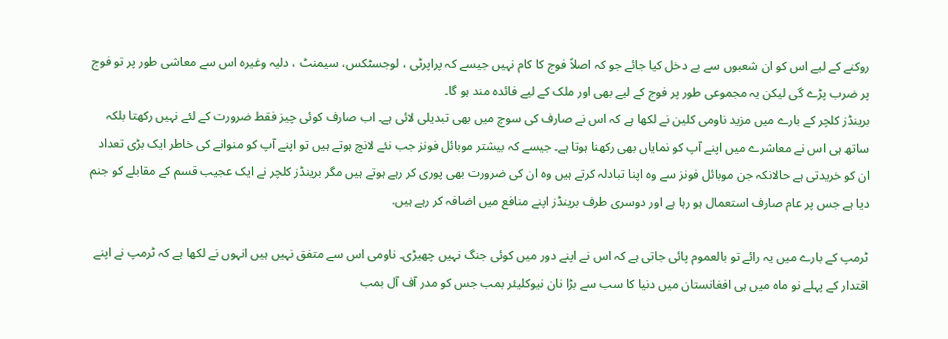روکنے کے لیے اس کو ان شعبوں سے بے دخل کیا جائے جو کہ اصلاً فوج کا کام نہیں جیسے کہ پراپرٹی ، لوجسٹکس، سیمنٹ ، دلیہ وغیرہ اس سے معاشی طور پر تو فوج پر ضرب پڑے گی لیکن یہ مجموعی طور پر فوج کے لیے بھی اور ملک کے لیے فائدہ مند ہو گا۔
برینڈز کلچر کے بارے میں مزید ناومی کلین نے لکھا ہے کہ اس نے صارف کی سوچ میں بھی تبدیلی لائی ہے۔ اب صارف کوئی چیز فقط ضرورت کے لئے نہیں رکھتا بلکہ ساتھ ہی اس نے معاشرے میں اپنے آپ کو نمایاں بھی رکھنا ہوتا ہے۔ جیسے کہ بیشتر موبائل فونز جب نئے لانچ ہوتے ہیں تو اپنے آپ کو منوانے کی خاطر ایک بڑی تعداد ان کو خریدتی ہے حالانکہ جن موبائل فونز سے وہ اپنا تبادلہ کرتے ہیں وہ ان کی ضرورت بھی پوری کر رہے ہوتے ہیں مگر برینڈز کلچر نے ایک عجیب قسم کے مقابلے کو جنم دیا ہے جس پر عام صارف استعمال ہو رہا ہے اور دوسری طرف برینڈز اپنے منافع میں اضافہ کر رہے ہیں.

ٹرمپ کے بارے میں یہ رائے تو بالعموم پائی جاتی ہے کہ اس نے اپنے دور میں کوئی جنگ نہیں چھیڑی۔ ناومی اس سے متفق نہیں ہیں انہوں نے لکھا ہے کہ ٹرمپ نے اپنے اقتدار کے پہلے نو ماہ میں ہی افغانستان میں دنیا کا سب سے بڑا نان نیوکلیئر بمب جس کو مدر آف آل بمب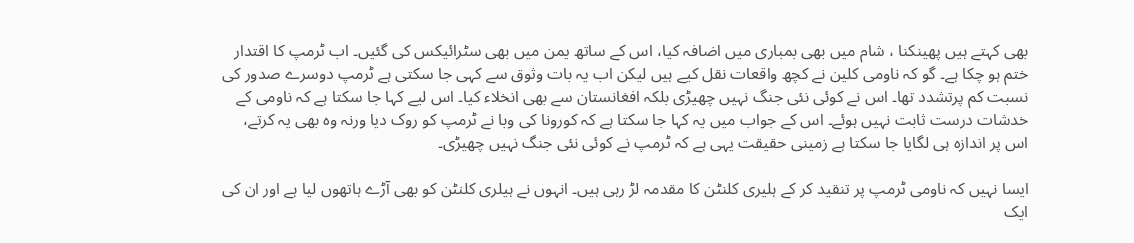بھی کہتے ہیں پھینکنا ، شام میں بھی بمباری میں اضافہ کیا، اس کے ساتھ یمن میں بھی سٹرائیکس کی گئیں۔ اب ٹرمپ کا اقتدار ختم ہو چکا ہے۔ گو کہ ناومی کلین نے کچھ واقعات نقل کیے ہیں لیکن اب یہ بات وثوق سے کہی جا سکتی ہے ٹرمپ دوسرے صدور کی نسبت کم پرتشدد تھا۔ اس نے کوئی نئی جنگ نہیں چھیڑی بلکہ افغانستان سے بھی انخلاء کیا۔ اس لیے کہا جا سکتا ہے کہ ناومی کے خدشات درست ثابت نہیں ہوئے۔ اس کے جواب میں یہ کہا جا سکتا ہے کہ کورونا کی وبا نے ٹرمپ کو روک دیا ورنہ وہ بھی یہ کرتے، اس پر اندازہ ہی لگایا جا سکتا ہے زمینی حقیقت یہی ہے کہ ٹرمپ نے کوئی نئی جنگ نہیں چھیڑی۔

ایسا نہیں کہ ناومی ٹرمپ پر تنقید کر کے ہلیری کلنٹن کا مقدمہ لڑ رہی ہیں۔ انہوں نے ہیلری کلنٹن کو بھی آڑے ہاتھوں لیا ہے اور ان کی ایک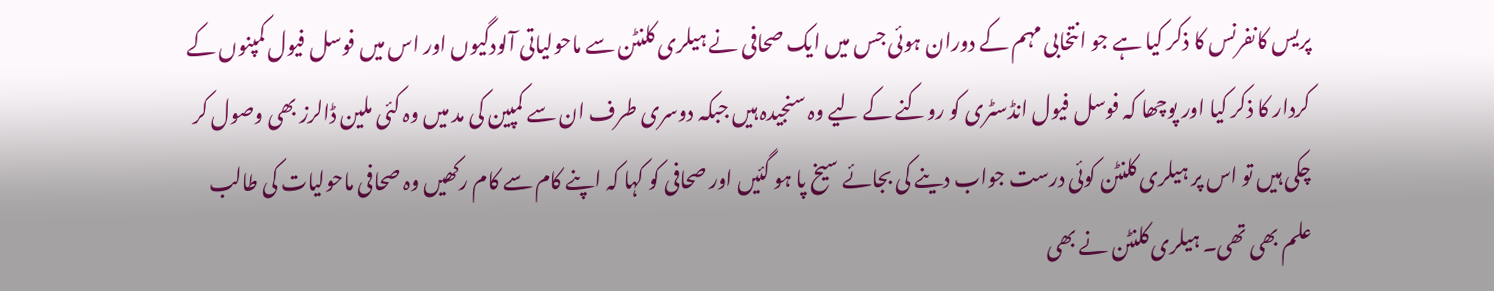پریس کانفرنس کا ذکر کیا ہے جو انتخابی مہم کے دوران ہوئی جس میں ایک صحافی نے ہیلری کلنٹن سے ماحولیاتی آلودگیوں اور اس میں فوسل فیول کمپنوں کے کردار کا ذکر کیا اور پوچھا کہ فوسل فیول انڈسٹری کو روکنے کے لیے وہ سنجیدہ ہیں جبکہ دوسری طرف ان سے کمپین کی مد میں وہ کئی ملین ڈالرز بھی وصول کر چکی ہیں تو اس پر ہیلری کلنٹن کوئی درست جواب دینے کی بجائے سیخ پا ہو گئیں اور صحافی کو کہا کہ اپنے کام سے کام رکھیں وہ صحافی ماحولیات کی طالب علم بھی تھی۔ ہیلری کلنٹن نے بھی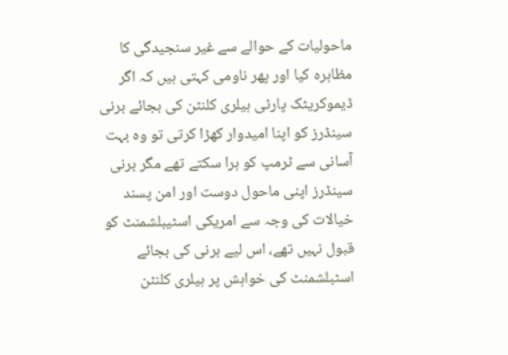ماحولیات کے حوالے سے غیر سنجیدگی کا مظاہرہ کیا اور پھر ناومی کہتی ہیں کہ اگر ڈیموکریٹک پارٹی ہیلری کلنٹن کی بجائے برنی سینڈرز کو اپنا امیدوار کھڑا کرتی تو وہ بہت آسانی سے ٹرمپ کو ہرا سکتے تھے مگر برنی سینڈرز اپنی ماحول دوست اور امن پسند خیالات کی وجہ سے امریکی اسٹیبلشمنٹ کو قبول نہیں تھے، اس لیے برنی کی بجائے اسٹبلشمنٹ کی خواہش پر ہیلری کلنٹن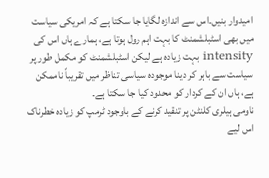امیدوار بنیں۔اس سے اندازہ لگایا جا سکتا ہے کہ امریکی سیاست میں بھی اسٹبلشمنٹ کا بہت اہم رول ہوتا ہے، ہمارے ہاں اس کی intensity بہت زیادہ ہے لیکن اسٹبلشمنٹ کو مکمل طور پر سیاست سے باہر کر دینا موجودہ سیاسی تناظر میں تقریباً ناممکن ہے، ہاں ان کے کردار کو محدود کیا جا سکتا ہے۔
ناومی ہیلری کلنٹن پر تنقید کرنے کے باوجود ٹرمپ کو زیادہ خطرناک اس لیے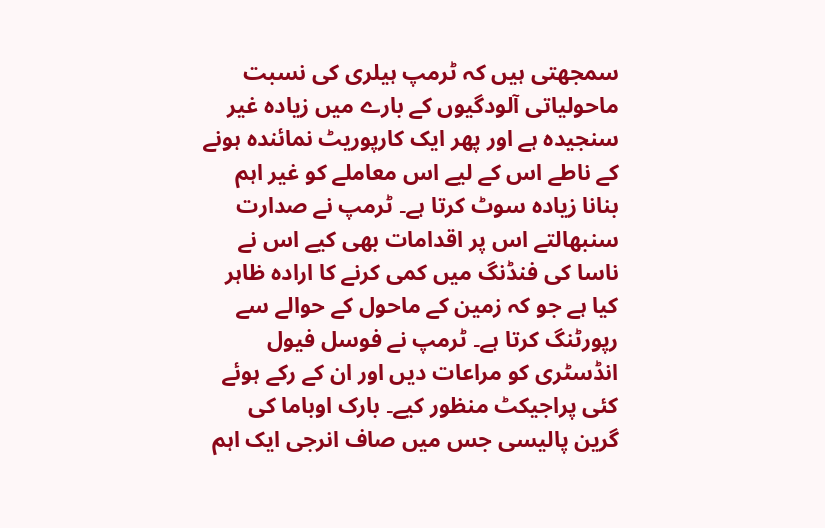سمجھتی ہیں کہ ٹرمپ ہیلری کی نسبت ماحولیاتی آلودگیوں کے بارے میں زیادہ غیر سنجیدہ ہے اور پھر ایک کارپوریٹ نمائندہ ہونے کے ناطے اس کے لیے اس معاملے کو غیر اہم بنانا زیادہ سوٹ کرتا ہے۔ ٹرمپ نے صدارت سنبھالتے اس پر اقدامات بھی کیے اس نے ناسا کی فنڈنگ میں کمی کرنے کا ارادہ ظاہر کیا ہے جو کہ زمین کے ماحول کے حوالے سے رپورٹنگ کرتا ہے۔ ٹرمپ نے فوسل فیول انڈسٹری کو مراعات دیں اور ان کے رکے ہوئے کئی پراجیکٹ منظور کیے۔ بارک اوباما کی گرین پالیسی جس میں صاف انرجی ایک اہم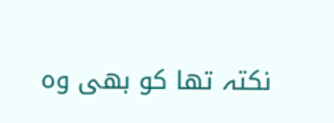نکتہ تھا کو بھی وہ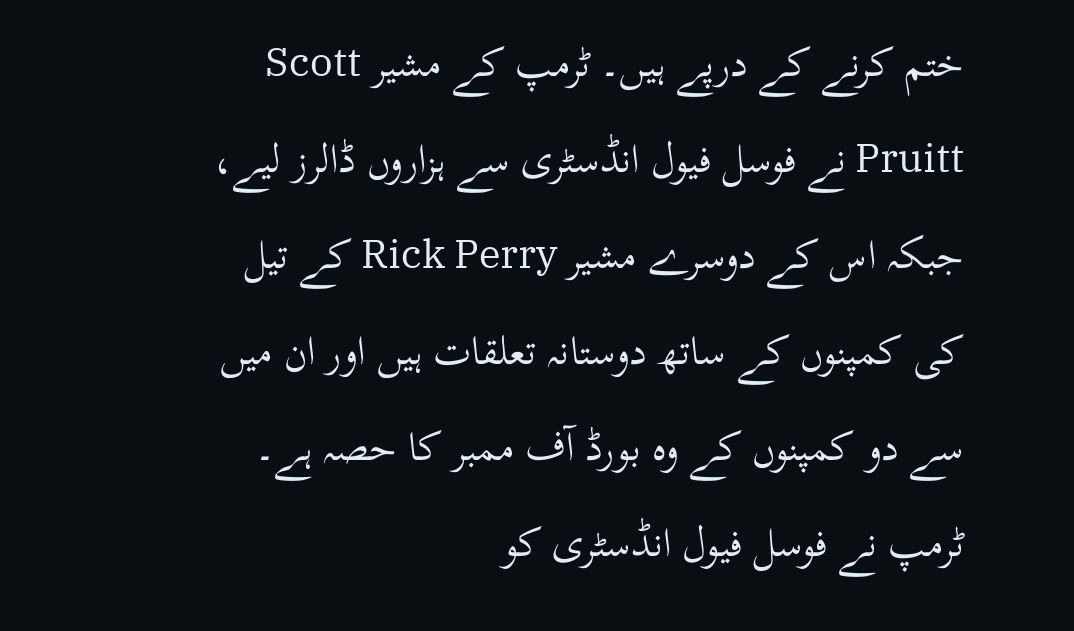ختم کرنے کے درپے ہیں۔ ٹرمپ کے مشیر Scott Pruitt نے فوسل فیول انڈسٹری سے ہزاروں ڈالرز لیے، جبکہ اس کے دوسرے مشیر Rick Perry کے تیل کی کمپنوں کے ساتھ دوستانہ تعلقات ہیں اور ان میں سے دو کمپنوں کے وہ بورڈ آف ممبر کا حصہ ہے۔
ٹرمپ نے فوسل فیول انڈسٹری کو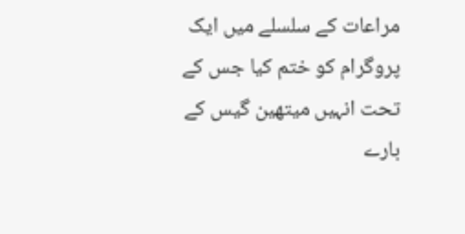مراعات کے سلسلے میں ایک پروگرام کو ختم کیا جس کے تحت انہیں میتھین گیس کے بارے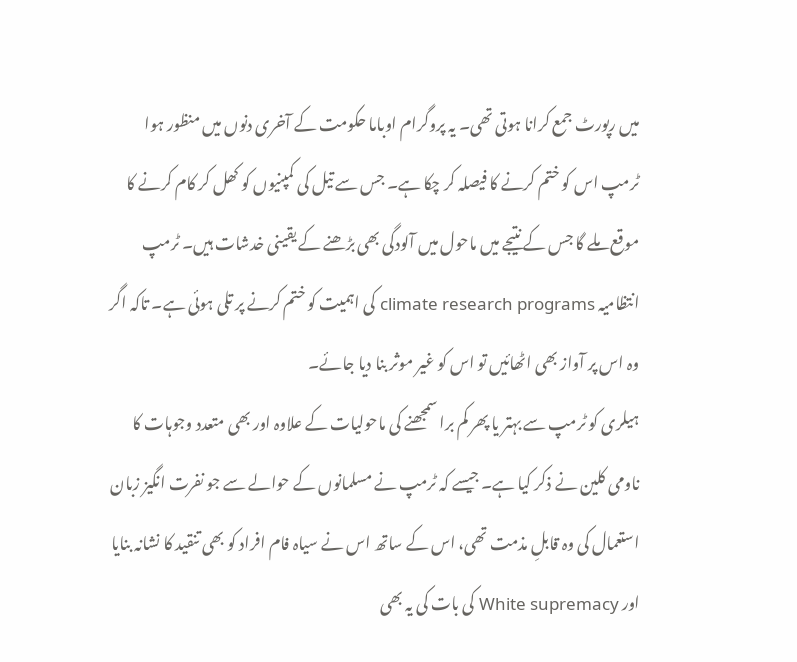میں رپورٹ جمع کرانا ہوتی تھی۔ یہ پروگرام اوباما حکومت کے آخری دنوں میں منظور ہوا ٹرمپ اس کو ختم کرنے کا فیصلہ کر چکا ہے۔ جس سے تیل کی کمپنیوں کو کھل کر کام کرنے کا موقع ملے گا جس کے نتیجے میں ماحول میں آلودگی بھی بڑھنے کے یقینی خدشات ہیں۔ ٹرمپ انتظامیہ climate research programs کی اہمیت کو ختم کرنے پر تلی ہوئی ہے۔ تاکہ اگر وہ اس پر آواز بھی اٹھائیں تو اس کو غیر موثر بنا دیا جائے۔
ہیلری کو ٹرمپ سے بہتر یا پھر کم برا سمجھنے کی ماحولیات کے علاوہ اور بھی متعدد وجوہات کا ناومی کلین نے ذکر کیا ہے۔ جیسے کہ ٹرمپ نے مسلمانوں کے حوالے سے جو نفرت انگیز زبان استعمال کی وہ قابلِ مذمت تھی، اس کے ساتھ اس نے سیاہ فام افراد کو بھی تنقید کا نشانہ بنایا اور White supremacy کی بات کی یہ بھی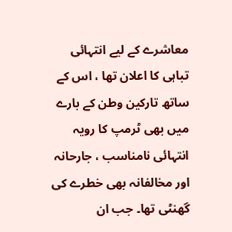معاشرے کے لیے انتہائی تباہی کا اعلان تھا ، اس کے ساتھ تارکین وطن کے بارے میں بھی ٹرمپ کا رویہ انتہائی نامناسب ، جارحانہ اور مخالفانہ بھی خطرے کی گھنٹی تھا۔ جب ان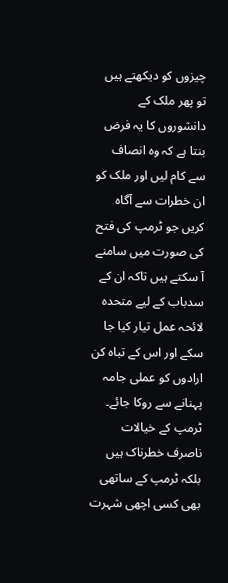چیزوں کو دیکھتے ہیں تو پھر ملک کے دانشوروں کا یہ فرض بنتا ہے کہ وہ انصاف سے کام لیں اور ملک کو ان خطرات سے آگاہ کریں جو ٹرمپ کی فتح کی صورت میں سامنے آ سکتے ہیں تاکہ ان کے سدباب کے لیے متحدہ لائحہ عمل تیار کیا جا سکے اور اس کے تباہ کن ارادوں کو عملی جامہ پہنانے سے روکا جائے۔ ٹرمپ کے خیالات ناصرف خطرناک ہیں بلکہ ٹرمپ کے ساتھی بھی کسی اچھی شہرت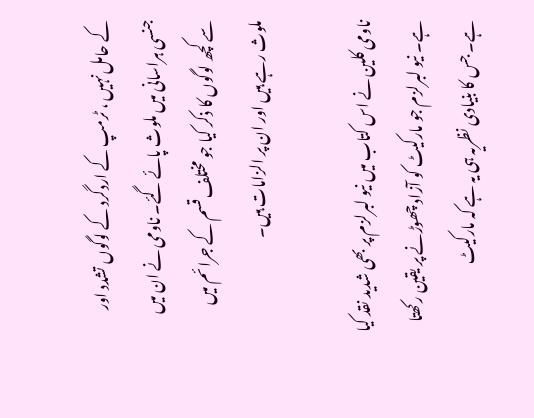کے حامل نہیں ، ٹرمپ کے اردگرد کے لوگوں تشدد اور جنسی ہراسانی میں ملوث پائے گئے۔ ناومی نے ان میں سے کچھ لوگوں کا ذکر کیا جو مختلف قسم کے جرائم میں ملوث رہے ہیں اور ان پر الزامات ہیں۔

ناومی کلین نے اس کتاب میں نیو لبرلزم پر بھی شدید نقد کیا ہے۔ نیو لبرلزم جو مارکیٹ کو آزاد چھوڑنے پر یقین رکھتا ہے۔ جس کا بنیادی نظریہ ہی یہ ہے کہ مارکیٹ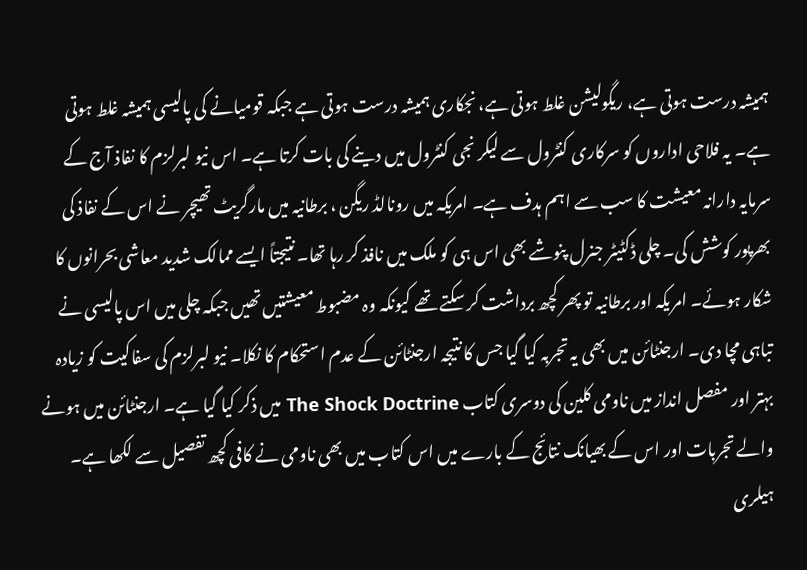ہمیشہ درست ہوتی ہے، ریگولیشن غلط ہوتی ہے، نجکاری ہمیشہ درست ہوتی ہے جبکہ قومیانے کی پالیسی ہمیشہ غلط ہوتی ہے۔ یہ فلاحی اداروں کو سرکاری کنٹرول سے لیکر نجی کنٹرول میں دینے کی بات کرتا ہے۔ اس نیو لبرلزم کا نفاذ آج کے سرمایہ دارانہ معیشت کا سب سے اہم ہدف ہے۔ امریکہ میں رونالڈ ریگن ، برطانیہ میں مارگریٹ تھیچر نے اس کے نفاذ کی بھرپور کوشش کی۔ چلی ڈکٹیٹر جنرل پنوشے بھی اس ہی کو ملک میں نافذ کر رہا تھا۔ نتیجتاً ایسے ممالک شدید معاشی بحرانوں کا شکار ہوئے۔ امریکہ اور برطانیہ تو پھر کچھ برداشت کر سکتے تھے کیونکہ وہ مضبوط معیشتیں تھیں جبکہ چلی میں اس پالیسی نے تباہی مچا دی۔ ارجنٹائن میں بھی یہ تجربہ کیا گیا جس کا نتیجہ ارجنٹائن کے عدم استحکام کا نکلا۔ نیو لبرلزم کی سفاکیت کو زیادہ بہتر اور مفصل انداز میں ناومی کلین کی دوسری کتاب The Shock Doctrine میں ذکر کیا گیا ہے۔ ارجنٹائن میں ہونے والے تجربات اور اس کے بھیانک نتائج کے بارے میں اس کتاب میں بھی ناومی نے کافی کچھ تفصیل سے لکھا ہے۔ ہیلری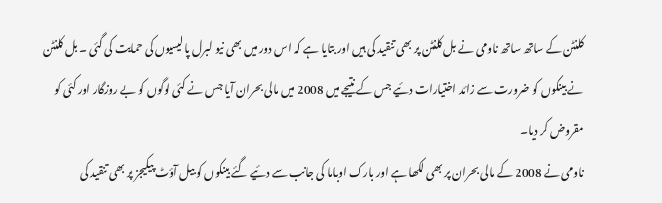کلنٹن کے ساتھ ساتھ ناومی نے بل کلنٹن پر بھی تنقید کی ہیں اور بتایا ہے کہ اس دور میں بھی نیو لبرل پالیسیوں کی حمایت کی گئی ۔ بل کلنٹن نے بینکوں کو ضرورت سے زائد اختیارات دئیے جس کے نتیجے میں 2008 میں مالی بحران آیا جس نے کئی لوگوں کو بے روزگار اور کئی کو مقروض کر دیا۔
ناومی نے 2008 کے مالی بحران پر بھی لکھا ہے اور بارک اوباما کی جانب سے دئیے گئے بینکوں کو بیل آؤٹ پیکیجز پر بھی تنقید کی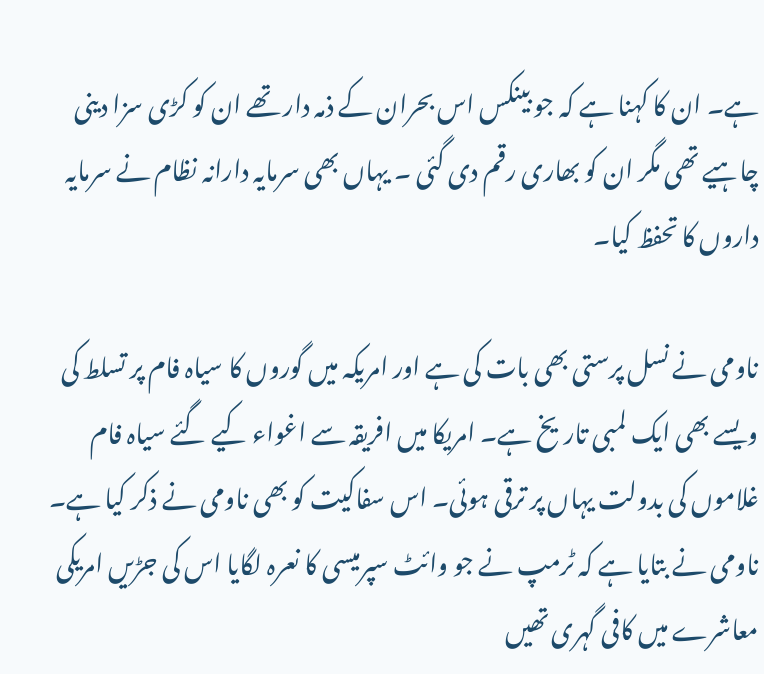ہے۔ ان کا کہنا ہے کہ جو بینکس اس بحران کے ذمہ دار تھے ان کو کڑی سزا دینی چاہیے تھی مگر ان کو بھاری رقم دی گئی ۔ یہاں بھی سرمایہ دارانہ نظام نے سرمایہ داروں کا تحفظ کیا۔

ناومی نے نسل پرستی بھی بات کی ہے اور امریکہ میں گوروں کا سیاہ فام پر تسلط کی ویسے بھی ایک لمبی تاریخ ہے۔ امریکا میں افریقہ سے اغواء کیے گئے سیاہ فام غلاموں کی بدولت یہاں پر ترقی ہوئی۔ اس سفاکیت کو بھی ناومی نے ذکر کیا ہے۔ ناومی نے بتایا ہے کہ ٹرمپ نے جو وائٹ سپرمیسی کا نعرہ لگایا اس کی جڑیں امریکی معاشرے میں کافی گہری تھیں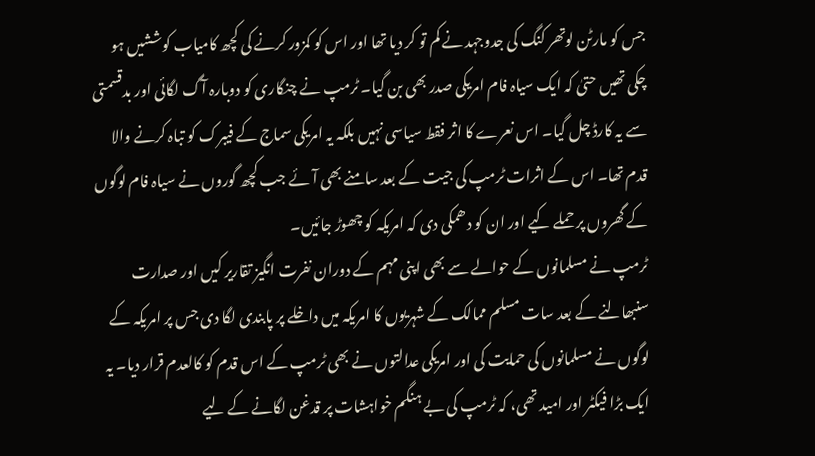جس کو مارٹن لوتھر کنگ کی جدوجہد نے کم تو کر دیا تھا اور اس کو کمزور کرنے کی کچھ کامیاب کوششیں ہو چکی تھیں حتیٰ کہ ایک سیاہ فام امریکی صدر بھی بن گیا۔ ٹرمپ نے چنگاری کو دوبارہ آگ لگائی اور بدقسمتی سے یہ کارڈ چل گیا۔ اس نعرے کا اثر فقط سیاسی نہیں بلکہ یہ امریکی سماج کے فیبرک کو تباہ کرنے والا قدم تھا۔ اس کے اثرات ٹرمپ کی جیت کے بعد سامنے بھی آئے جب کچھ گوروں نے سیاہ فام لوگوں کے گھروں پر حملے کیے اور ان کو دھمکی دی کہ امریکہ کو چھوڑ جائیں۔
ٹرمپ نے مسلمانوں کے حوالے سے بھی اپنی مہم کے دوران نفرت انگیز تقاریر کیں اور صدارت سنبھالنے کے بعد سات مسلم ممالک کے شہریوں کا امریکہ میں داخلے پر پابندی لگا دی جس پر امریکہ کے لوگوں نے مسلمانوں کی حمایت کی اور امریکی عدالتوں نے بھی ٹرمپ کے اس قدم کو کالعدم قرار دیا۔ یہ ایک بڑا فیکٹر اور امید تھی، کہ ٹرمپ کی بے ہنگم خواہشات پر قدغن لگانے کے لیے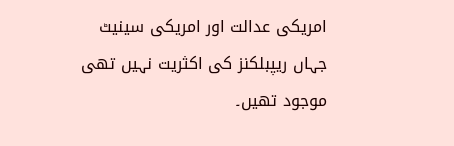امریکی عدالت اور امریکی سینیٹ جہاں ریپبلکنز کی اکثریت نہیں تھی موجود تھیں۔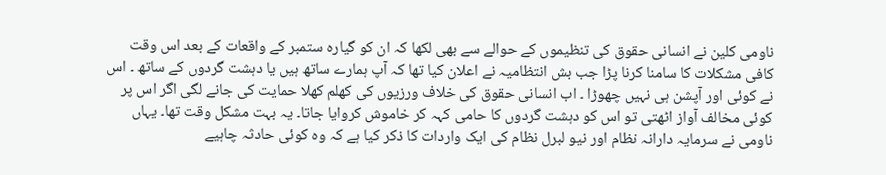ناومی کلین نے انسانی حقوق کی تنظیموں کے حوالے سے بھی لکھا کہ ان کو گیارہ ستمبر کے واقعات کے بعد اس وقت کافی مشکلات کا سامنا کرنا پڑا جب بش انتظامیہ نے اعلان کیا تھا کہ آپ ہمارے ساتھ ہیں یا دہشت گردوں کے ساتھ ۔ اس نے کوئی اور آپشن ہی نہیں چھوڑا ۔ اب انسانی حقوق کی خلاف ورزیوں کی کھلم کھلا حمایت کی جانے لگی اگر اس پر کوئی مخالف آواز اٹھتی تو اس کو دہشت گردوں کا حامی کہہ کر خاموش کروایا جاتا۔ یہ بہت مشکل وقت تھا۔ یہاں ناومی نے سرمایہ دارانہ نظام اور نیو لبرل نظام کی ایک واردات کا ذکر کیا ہے کہ وہ کوئی حادثہ چاہیے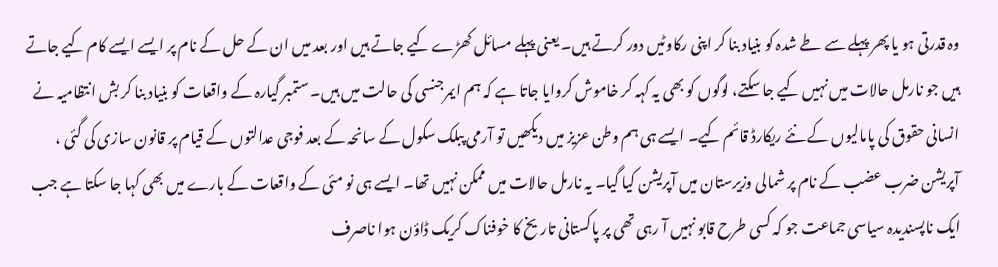وہ قدرتی ہو یا پھر پہلے سے طے شدہ کو بنیاد بنا کر اپنی رکاوٹیں دور کرتے ہیں۔ یعنی پہلے مسائل کھڑے کیے جاتے ہیں اور بعد میں ان کے حل کے نام پر ایسے ایسے کام کیے جاتے ہیں جو نارمل حالات میں نہیں کیے جا سکتے، لوگوں کو بھی یہ کہہ کر خاموش کروایا جاتا ہے کہ ہم ایمرجنسی کی حالت میں ہیں۔ ستمبر گیارہ کے واقعات کو بنیاد بنا کر بش انتظامیہ نے انسانی حقوق کی پامالیوں کے نئے ریکارڈ قائم کیے۔ ایسے ہی ہم وطن عزیز میں دیکھیں تو آرمی پبلک سکول کے سانحہ کے بعد فوجی عدالتوں کے قیام پر قانون سازی کی گئی ، آپریشن ضرب عضب کے نام پر شمالی وزیرستان میں آپریشن کیا گیا۔ یہ نارمل حالات میں ممکن نہیں تھا۔ ایسے ہی نو مئی کے واقعات کے بارے میں بھی کہا جا سکتا ہے جب ایک ناپسندیدہ سیاسی جماعت جو کہ کسی طرح قابو نہیں آ رہی تھی پر پاکستانی تاریخ کا خوفناک کریک ڈاؤن ہوا ناصرف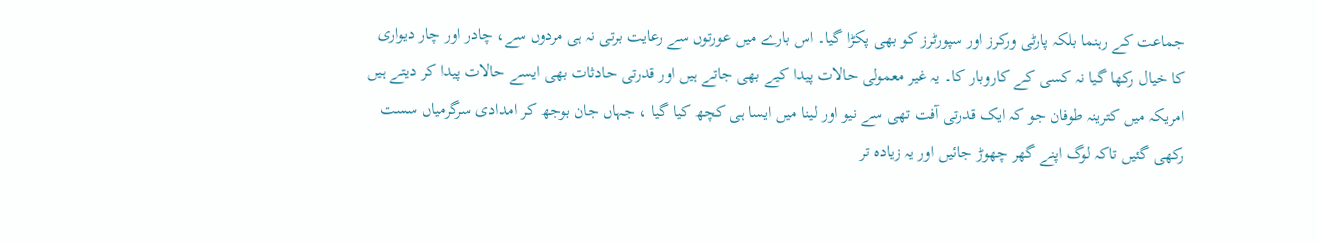جماعت کے رہنما بلکہ پارٹی ورکرز اور سپورٹرز کو بھی پکڑا گیا۔ اس بارے میں عورتوں سے رعایت برتی نہ ہی مردوں سے، چادر اور چار دیواری کا خیال رکھا گیا نہ کسی کے کاروبار کا۔ یہ غیر معمولی حالات پیدا کیے بھی جاتے ہیں اور قدرتی حادثات بھی ایسے حالات پیدا کر دیتے ہیں
امریکہ میں کترینہ طوفان جو کہ ایک قدرتی آفت تھی سے نیو اور لینا میں ایسا ہی کچھ کیا گیا ، جہاں جان بوجھ کر امدادی سرگرمیاں سست رکھی گئیں تاکہ لوگ اپنے گھر چھوڑ جائیں اور یہ زیادہ تر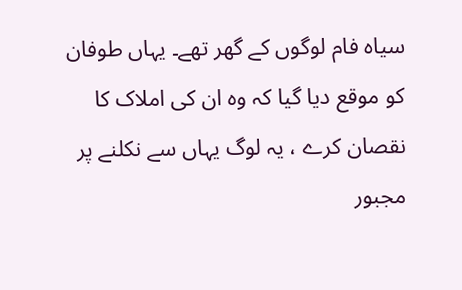سیاہ فام لوگوں کے گھر تھے۔ یہاں طوفان کو موقع دیا گیا کہ وہ ان کی املاک کا نقصان کرے ، یہ لوگ یہاں سے نکلنے پر مجبور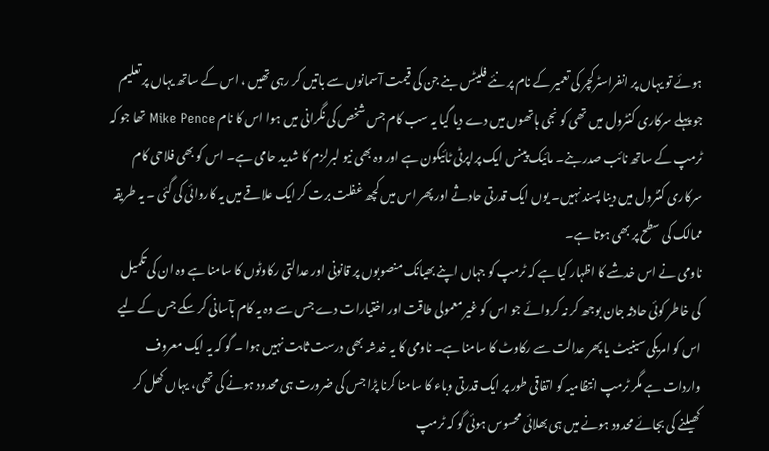ہوئے تو یہاں پر انفراسٹرکچر کی تعمیر کے نام پر نئے فلیٹس بنے جن کی قیمت آسمانوں سے باتیں کر رہی تھیں ، اس کے ساتھ یہاں پر تعلیم جو پہلے سرکاری کنٹرول میں تھی کو نجی ہاتھوں میں دے دیا گیا یہ سب کام جس شخص کی نگرانی میں ہوا اس کا نام Mike Pence تھا جو کہ ٹرمپ کے ساتھ نائب صدر بنے۔ مائیک پینس ایک پراپرٹی ٹائیکون ہے اور وہ بھی نیو لبرلزم کا شدید حامی ہے۔ اس کو بھی فلاحی کام سرکاری کنٹرول میں دینا پسند نہیں۔ یوں ایک قدرتی حادثے اور پھر اس میں کچھ غفلت برت کر ایک علاقے میں یہ کاروائی کی گئی ۔ یہ طریقہ ممالک کی سطح پر بھی ہوتا ہے۔
ناومی نے اس خدشے کا اظہار کیا ہے کہ ٹرمپ کو جہاں اپنے بھیانک منصوبوں پر قانونی اور عدالتی رکاوٹوں کا سامنا ہے وہ ان کی تکمیل کی خاطر کوئی حادثہ جان بوجھ کر نہ کروائے جو اس کو غیر معمولی طاقت اور اختیارات دے جس سے وہ یہ کام بآسانی کر سکے جس کے لیے اس کو امریکی سینیٹ یا پھر عدالت سے رکاوٹ کا سامنا ہے۔ ناومی کا یہ خدشہ بھی درست ثابت نہیں ہوا ۔ گو کہ یہ ایک معروف واردات ہے مگر ٹرمپ انتظامیہ کو اتفاقی طور پر ایک قدرتی وباء کا سامنا کرنا پڑا جس کی ضرورت ہی محدود ہونے کی تھی، یہاں کھل کر کھیلنے کی بجائے محدود ہونے میں ہی بھلائی محسوس ہوئی گو کہ ٹرمپ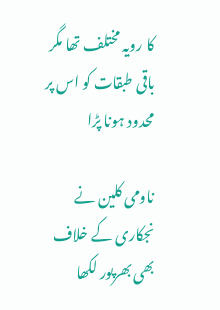کا رویہ مختلف تھا مگر باقی طبقات کو اس پر محدود ہونا پڑا

ناومی کلین نے نجکاری کے خلاف بھی بھرپور لکھا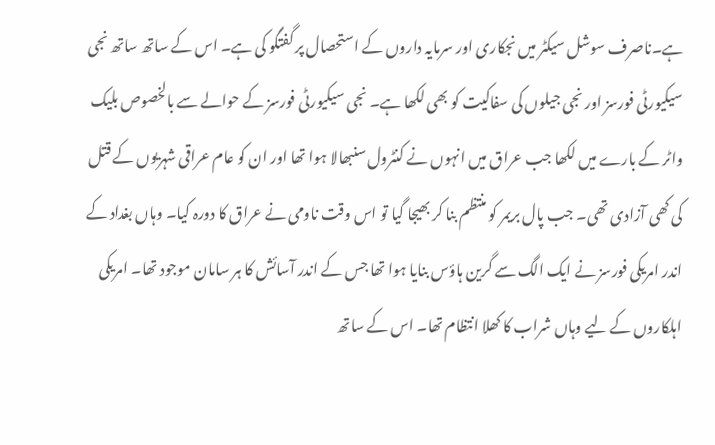ہے۔ناصرف سوشل سیکٹر میں نجکاری اور سرمایہ داروں کے استحصال پر گفتگو کی ہے۔ اس کے ساتھ ساتھ نجی سیکیورٹی فورسز اور نجی جیلوں کی سفاکیت کو بھی لکھا ہے۔ نجی سیکیورٹی فورسز کے حوالے سے بالخصوص بلیک واٹر کے بارے میں لکھا جب عراق میں انہوں نے کنٹرول سنبھالا ہوا تھا اور ان کو عام عراقی شہریوں کے قتل کی کھی آزادی تھی۔ جب پال بریمر کو منتظم بنا کر بھیجا گیا تو اس وقت ناومی نے عراق کا دورہ کیا۔ وہاں بغداد کے اندر امریکی فورسز نے ایک الگ سے گرین ہاؤس بنایا ہوا تھا جس کے اندر آسائش کا ہر سامان موجود تھا۔ امریکی اہلکاروں کے لیے وہاں شراب کا کھلا انتظام تھا۔ اس کے ساتھ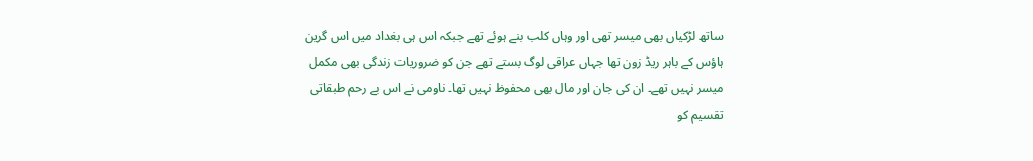ساتھ لڑکیاں بھی میسر تھی اور وہاں کلب بنے ہوئے تھے جبکہ اس ہی بغداد میں اس گرین ہاؤس کے باہر ریڈ زون تھا جہاں عراقی لوگ بستے تھے جن کو ضروریات زندگی بھی مکمل میسر نہیں تھے۔ ان کی جان اور مال بھی محفوظ نہیں تھا۔ ناومی نے اس بے رحم طبقاتی تقسیم کو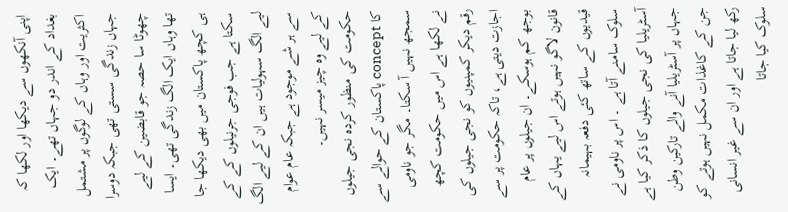اپنی آنکھوں سے دیکھا اور لکھا کہ بغداد کے اندر دو جہاں تھے۔ ایک اکثریت اور وہاں کے لوگوں پر مشتمل جہاں زندگی سستی تھی جبکہ دوسرا چھوٹا سا حصہ جو قابضین کے لیے تھا وہاں ایک الگ زندگی تھی۔ ایسا ہی کچھ پاکستان میں بھی دیکھا جا سکتا ہے جب فوجی جرنیلوں کے کے لیے الگ سہولیات ہیں ان کے لیے الگ سے ہر شے موجود ہے جبکہ عام عوام کے لیے وہ چیز میسر نہیں۔
حکومت کی منظور کردہ نجی جیلوں کا concept پاکستان کے حوالے سے سمجھ نہیں آ سکتا۔ مگر جو ناومی نے لکھا ہے اس میں حکومت کچھ رقم دیکر کمپنیوں کو نجی جیلوں کی اجازت دیتی ہے، تاکہ حکومت پر سے بوجھ کم ہوسکے۔ ان جیلوں پر عام قانون لاگو نہیں ہوتے اس لیے یہاں کے قیدیوں کے ساتھ کئی دفعہ بہیمانہ سلوک سامنے آتا ہے ۔ اس پر ناومی نے آسٹریلیا کی نجی جیلوں کا ذکر کیا ہے جہاں پر آسٹریلیا آنے والے تارکین وطن جن کے کاغذات مکمل نہیں ہوتے کو رکھ لیا جاتا ہے اور ان سے غیر انسانی سلوک کیا جاتا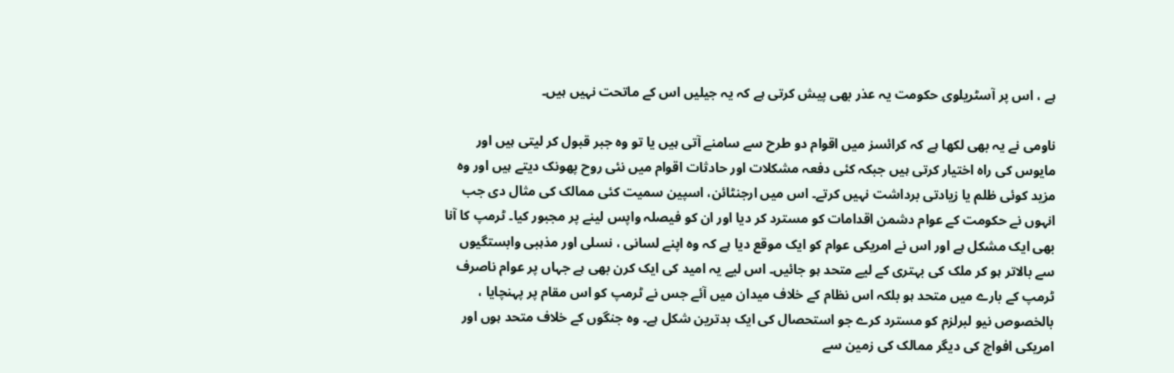ہے ، اس پر آسٹریلوی حکومت یہ عذر بھی پیش کرتی ہے کہ یہ جیلیں اس کے ماتحت نہیں ہیں۔

ناومی نے یہ بھی لکھا ہے کہ کرائسز میں اقوام دو طرح سے سامنے آتی ہیں یا تو وہ جبر قبول کر لیتی ہیں اور مایوس کی راہ اختیار کرتی ہیں جبکہ کئی دفعہ مشکلات اور حادثات اقوام میں نئی روح پھونک دیتے ہیں اور وہ مزید کوئی ظلم یا زیادتی برداشت نہیں کرتے۔ اس میں ارجنٹائن، اسپین سمیت کئی ممالک کی مثال دی جب انہوں نے حکومت کے عوام دشمن اقدامات کو مسترد کر دیا اور ان کو فیصلہ واپس لینے پر مجبور کیا۔ ٹرمپ کا آنا بھی ایک مشکل ہے اور اس نے امریکی عوام کو ایک موقع دیا ہے کہ وہ اپنے لسانی ، نسلی اور مذہبی وابستگیوں سے بالاتر ہو کر ملک کی بہتری کے لیے متحد ہو جائیں۔ اس لیے یہ امید کی ایک کرن بھی ہے جہاں پر عوام ناصرف ٹرمپ کے بارے میں متحد ہو بلکہ اس نظام کے خلاف میدان میں آئے جس نے ٹرمپ کو اس مقام پر پہنچایا ، بالخصوص نیو لبرلزم کو مسترد کرے جو استحصال کی ایک بدترین شکل ہے۔ وہ جنگوں کے خلاف متحد ہوں اور امریکی افواج کی دیگر ممالک کی زمین سے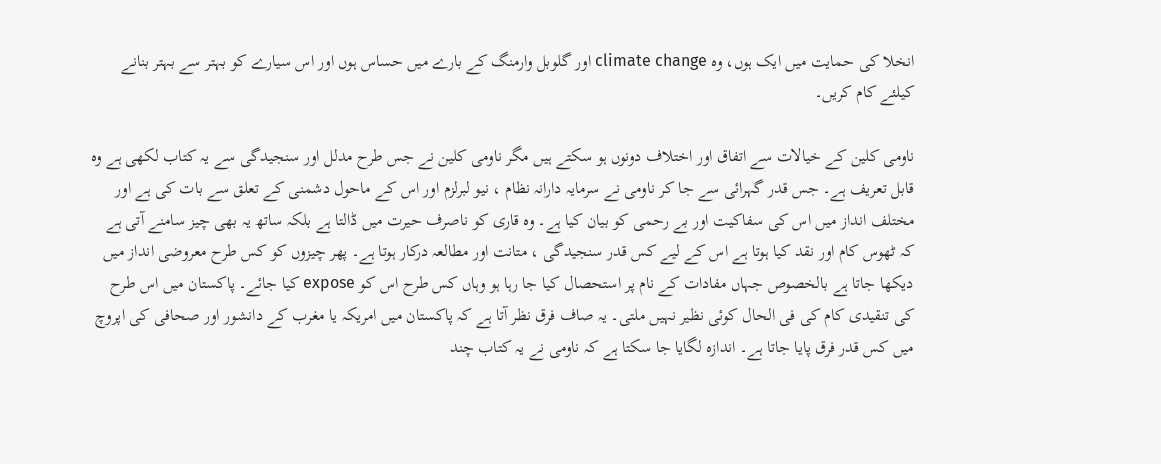انخلا کی حمایت میں ایک ہوں، وہ climate change اور گلوبل وارمنگ کے بارے میں حساس ہوں اور اس سیارے کو بہتر سے بہتر بنانے کیلئے کام کریں۔

ناومی کلین کے خیالات سے اتفاق اور اختلاف دونوں ہو سکتے ہیں مگر ناومی کلین نے جس طرح مدلل اور سنجیدگی سے یہ کتاب لکھی ہے وہ قابل تعریف ہے۔ جس قدر گہرائی سے جا کر ناومی نے سرمایہ دارانہ نظام ، نیو لبرلزم اور اس کے ماحول دشمنی کے تعلق سے بات کی ہے اور مختلف انداز میں اس کی سفاکیت اور بے رحمی کو بیان کیا ہے۔ وہ قاری کو ناصرف حیرت میں ڈالتا ہے بلکہ ساتھ یہ بھی چیز سامنے آتی ہے کہ ٹھوس کام اور نقد کیا ہوتا ہے اس کے لیے کس قدر سنجیدگی ، متانت اور مطالعہ درکار ہوتا ہے۔ پھر چیزوں کو کس طرح معروضی انداز میں دیکھا جاتا ہے بالخصوص جہاں مفادات کے نام پر استحصال کیا جا رہا ہو وہاں کس طرح اس کو expose کیا جائے۔ پاکستان میں اس طرح کی تنقیدی کام کی فی الحال کوئی نظیر نہیں ملتی۔ یہ صاف فرق نظر آتا ہے کہ پاکستان میں امریکہ یا مغرب کے دانشور اور صحافی کی اپروچ میں کس قدر فرق پایا جاتا ہے۔ اندازہ لگایا جا سکتا ہے کہ ناومی نے یہ کتاب چند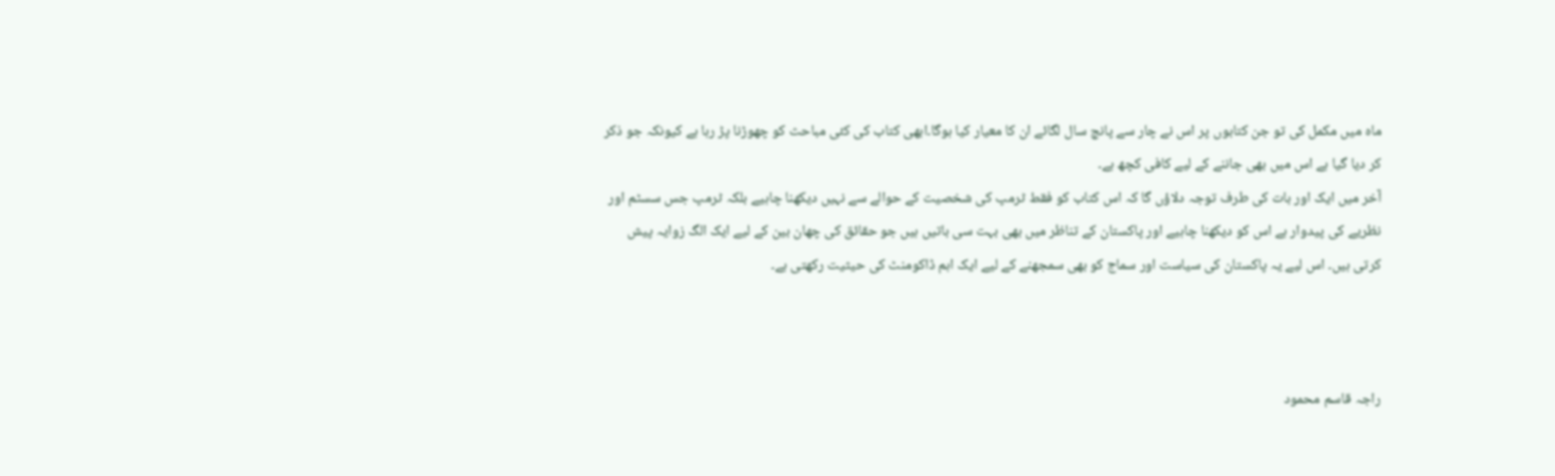ماہ میں مکمل کی تو جن کتابوں پر اس نے چار سے پانچ سال لگائے ان کا معیار کیا ہوگا۔ابھی کتاب کی کئی مباحث کو چھوڑنا پڑ رہا ہے کیونکہ جو ذکر کر دیا گیا ہے اس میں بھی جاننے کے لیے کافی کچھ ہے۔
آخر میں ایک اور بات کی طرف توجہ دلاؤں گا کہ اس کتاب کو فقط ٹرمپ کی شخصیت کے حوالے سے نہیں دیکھنا چاہیے بلکہ ٹرمپ جس سسٹم اور نظریے کی پیدوار ہے اس کو دیکھنا چاہیے اور پاکستان کے تناظر میں بھی بہت سی باتیں ہیں جو حقائق کی چھان بین کے لیے ایک الگ زوایہ پیش کرتی ہیں۔ اس لیے یہ پاکستان کی سیاست اور سماج کو بھی سمجھنے کے لیے ایک اہم ڈاکومنٹ کی حیثیت رکھتی ہے۔



راجہ قاسم محمود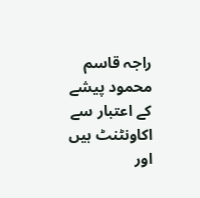راجہ قاسم محمود پیشے کے اعتبار سے اکاونٹنٹ ہیں اور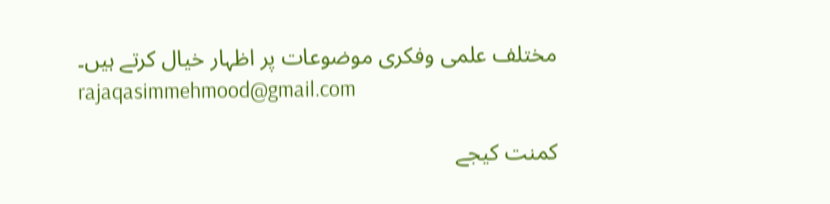مختلف علمی وفکری موضوعات پر اظہار خیال کرتے ہیں۔
rajaqasimmehmood@gmail.com

کمنت کیجے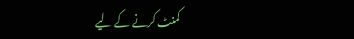کمنٹ کرنے کے لیے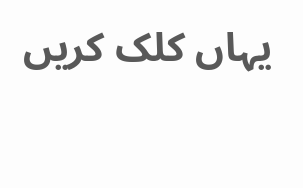یہاں کلک کریں